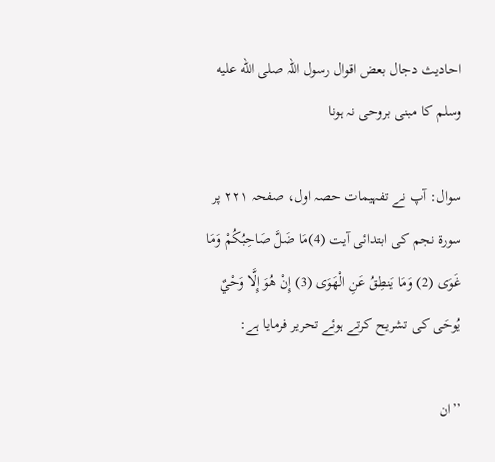احادیث دجال بعض اقوال رسول اللہ صلى الله عليه وسلم کا مبنی بروحی نہ ہونا

سوال: آپ نے تفہیمات حصہ اول، صفحہ ۲۲۱ پر سورۃ نجم کی ابتدائی آیت (4)مَا ضَلَّ صَاحِبُكُمْ وَمَا غَوَى (2) وَمَا يَنطِقُ عَنِ الْهَوَى (3) إِنْ هُوَ إِلَّا وَحْيٌ يُوحَى کی تشریح کرتے ہوئے تحریر فرمایا ہے:

’’ان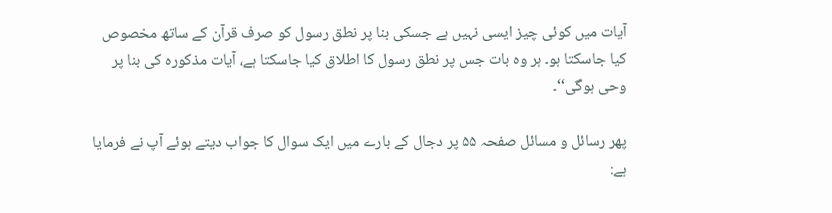آیات میں کوئی چیز ایسی نہیں ہے جسکی بنا پر نطق رسول کو صرف قرآن کے ساتھ مخصوص کیا جاسکتا ہو۔ ہر وہ بات جس پر نطق رسول کا اطلاق کیا جاسکتا ہے، آیات مذکورہ کی بنا پر وحی ہوگی‘‘۔

پھر رسائل و مسائل صفحہ ۵۵ پر دجال کے بارے میں ایک سوال کا جواب دیتے ہوئے آپ نے فرمایا ہے: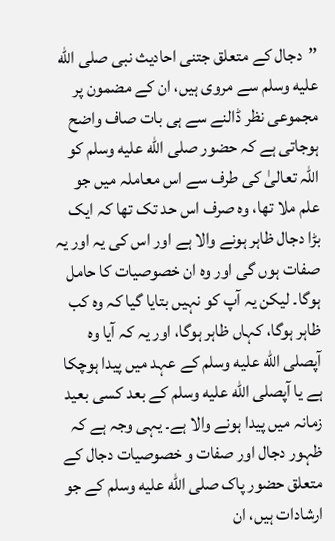’’دجال کے متعلق جتنی احادیث نبی صلى الله عليه وسلم سے مروی ہیں، ان کے مضمون پر مجموعی نظر ڈالنے سے ہی بات صاف واضح ہوجاتی ہے کہ حضور صلى الله عليه وسلم کو اللہ تعالیٰ کی طرف سے اس معاملہ میں جو علم ملا تھا، وہ صرف اس حد تک تھا کہ ایک بڑا دجال ظاہر ہونے والا ہے اور اس کی یہ اور یہ صفات ہوں گی اور وہ ان خصوصیات کا حامل ہوگا۔ لیکن یہ آپ کو نہیں بتایا گیا کہ وہ کب ظاہر ہوگا، کہاں ظاہر ہوگا، اور یہ کہ آیا وہ آپصلى الله عليه وسلم کے عہد میں پیدا ہوچکا ہے یا آپصلى الله عليه وسلم کے بعد کسی بعید زمانہ میں پیدا ہونے والا ہے۔ یہی وجہ ہے کہ ظہور دجال اور صفات و خصوصیات دجال کے متعلق حضور پاک صلى الله عليه وسلم کے جو ارشادات ہیں، ان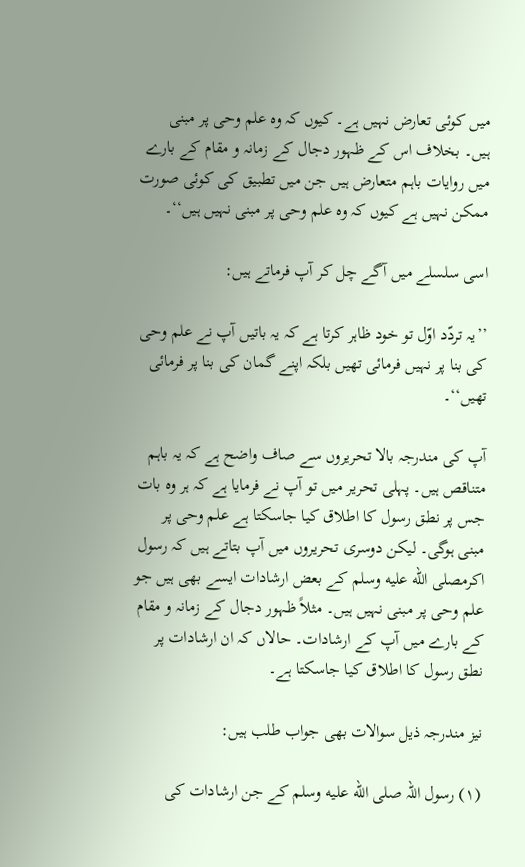میں کوئی تعارض نہیں ہے۔ کیوں کہ وہ علم وحی پر مبنی ہیں۔ بخلاف اس کے ظہور دجال کے زمانہ و مقام کے بارے میں روایات باہم متعارض ہیں جن میں تطبیق کی کوئی صورت ممکن نہیں ہے کیوں کہ وہ علم وحی پر مبنی نہیں ہیں‘‘۔

اسی سلسلے میں آگے چل کر آپ فرماتے ہیں:

’’یہ تردّد اوّل تو خود ظاہر کرتا ہے کہ یہ باتیں آپ نے علم وحی کی بنا پر نہیں فرمائی تھیں بلکہ اپنے گمان کی بنا پر فرمائی تھیں‘‘۔

آپ کی مندرجہ بالا تحریروں سے صاف واضح ہے کہ یہ باہم متناقص ہیں۔ پہلی تحریر میں تو آپ نے فرمایا ہے کہ ہر وہ بات جس پر نطق رسول کا اطلاق کیا جاسکتا ہے علم وحی پر مبنی ہوگی۔ لیکن دوسری تحریروں میں آپ بتاتے ہیں کہ رسول اکرمصلى الله عليه وسلم کے بعض ارشادات ایسے بھی ہیں جو علم وحی پر مبنی نہیں ہیں۔ مثلاً ظہور دجال کے زمانہ و مقام کے بارے میں آپ کے ارشادات۔ حالاں کہ ان ارشادات پر نطق رسول کا اطلاق کیا جاسکتا ہے۔

نیز مندرجہ ذیل سوالات بھی جواب طلب ہیں:

(۱) رسول اللہ صلى الله عليه وسلم کے جن ارشادات کی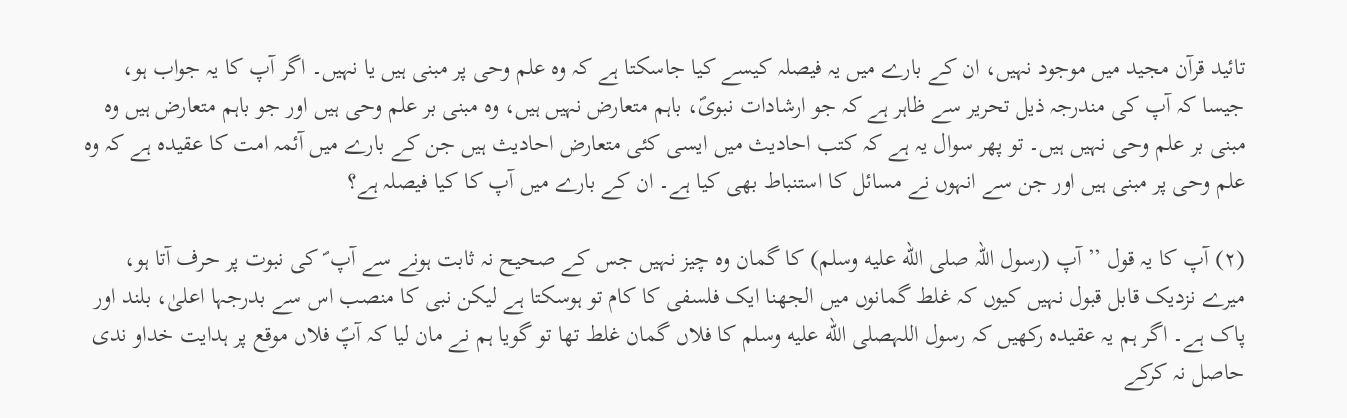تائید قرآن مجید میں موجود نہیں، ان کے بارے میں یہ فیصلہ کیسے کیا جاسکتا ہے کہ وہ علم وحی پر مبنی ہیں یا نہیں۔ اگر آپ کا یہ جواب ہو، جیسا کہ آپ کی مندرجہ ذیل تحریر سے ظاہر ہے کہ جو ارشادات نبویؐ، باہم متعارض نہیں ہیں، وہ مبنی بر علم وحی ہیں اور جو باہم متعارض ہیں وہ مبنی بر علم وحی نہیں ہیں۔ تو پھر سوال یہ ہے کہ کتب احادیث میں ایسی کئی متعارض احادیث ہیں جن کے بارے میں آئمہ امت کا عقیدہ ہے کہ وہ علم وحی پر مبنی ہیں اور جن سے انہوں نے مسائل کا استنباط بھی کیا ہے۔ ان کے بارے میں آپ کا کیا فیصلہ ہے؟

(۲) آپ کا یہ قول ’’آپ (رسول اللہ صلى الله عليه وسلم) کا گمان وہ چیز نہیں جس کے صحیح نہ ثابت ہونے سے آپ ؐ کی نبوت پر حرف آتا ہو، میرے نزدیک قابل قبول نہیں کیوں کہ غلط گمانوں میں الجھنا ایک فلسفی کا کام تو ہوسکتا ہے لیکن نبی کا منصب اس سے بدرجہا اعلیٰ، بلند اور پاک ہے۔ اگر ہم یہ عقیدہ رکھیں کہ رسول اللہصلى الله عليه وسلم کا فلاں گمان غلط تھا تو گویا ہم نے مان لیا کہ آپؐ فلاں موقع پر ہدایت خداو ندی حاصل نہ کرکے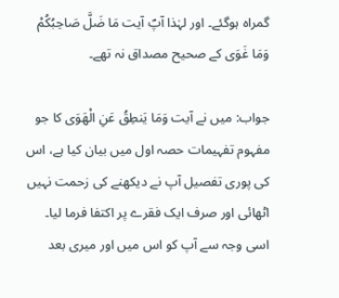گمراہ ہوگئے۔ اور لہٰذا آپؐ آیت مَا ضَلَّ صَاحِبُكُمْ وَمَا غَوَى کے صحیح مصداق نہ تھے۔

جواب: میں نے آیت وَمَا يَنطِقُ عَنِ الْهَوَى کا جو مفہوم تفہیمات حصہ اول میں بیان کیا ہے، اس کی پوری تفصیل آپ نے دیکھنے کی زحمت نہیں اٹھائی اور صرف ایک فقرے پر اکتفا فرما لیا۔ اسی وجہ سے آپ کو اس میں اور میری بعد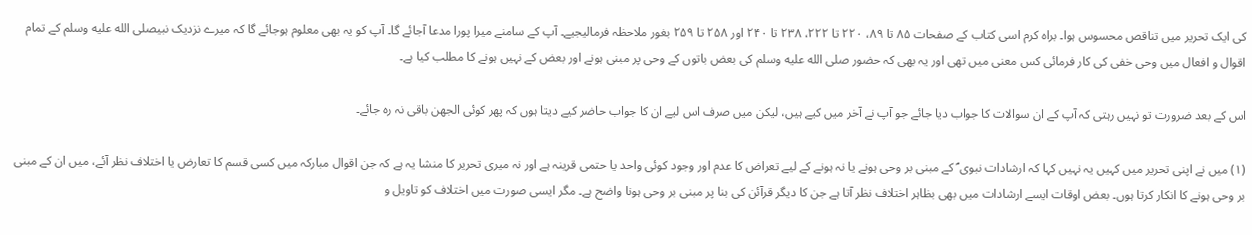کی ایک تحریر میں تناقص محسوس ہوا۔ براہ کرم اسی کتاب کے صفحات ۸۵ تا ۸۹، ۲۲۰ تا ۲۲۲، ۲۳۸ تا ۲۴۰ اور ۲۵۸ تا ۲۵۹ بغور ملاحظہ فرمالیجیے۔ آپ کے سامنے میرا پورا مدعا آجائے گا۔ آپ کو یہ بھی معلوم ہوجائے گا کہ میرے نزدیک نبیصلى الله عليه وسلم کے تمام اقوال و افعال میں وحی خفی کی کار فرمائی کس معنی میں تھی اور یہ بھی کہ حضور صلى الله عليه وسلم کی بعض باتوں کے وحی پر مبنی ہونے اور بعض کے نہیں ہونے کا مطلب کیا ہے۔

اس کے بعد ضرورت تو نہیں رہتی کہ آپ کے ان سوالات کا جواب دیا جائے جو آپ نے آخر میں کیے ہیں، لیکن میں صرف اس لیے ان کا جواب حاضر کیے دیتا ہوں کہ پھر کوئی الجھن باقی نہ رہ جائے۔

(۱) میں نے اپنی تحریر میں کہیں یہ نہیں کہا کہ ارشادات نبوی ؐ کے مبنی بر وحی ہونے یا نہ ہونے کے لیے تعراض کا عدم اور وجود کوئی واحد یا حتمی قرینہ ہے اور نہ میری تحریر کا منشا یہ ہے کہ جن اقوال مبارکہ میں کسی قسم کا تعارض یا اختلاف نظر آئے، میں ان کے مبنی بر وحی ہونے کا انکار کرتا ہوں۔ بعض اوقات ایسے ارشادات میں بھی بظاہر اختلاف نظر آتا ہے جن کا دیگر قرآئن کی بنا پر مبنی بر وحی ہونا واضح ہے۔ مگر ایسی صورت میں اختلاف کو تاویل و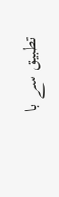تطبیق سے با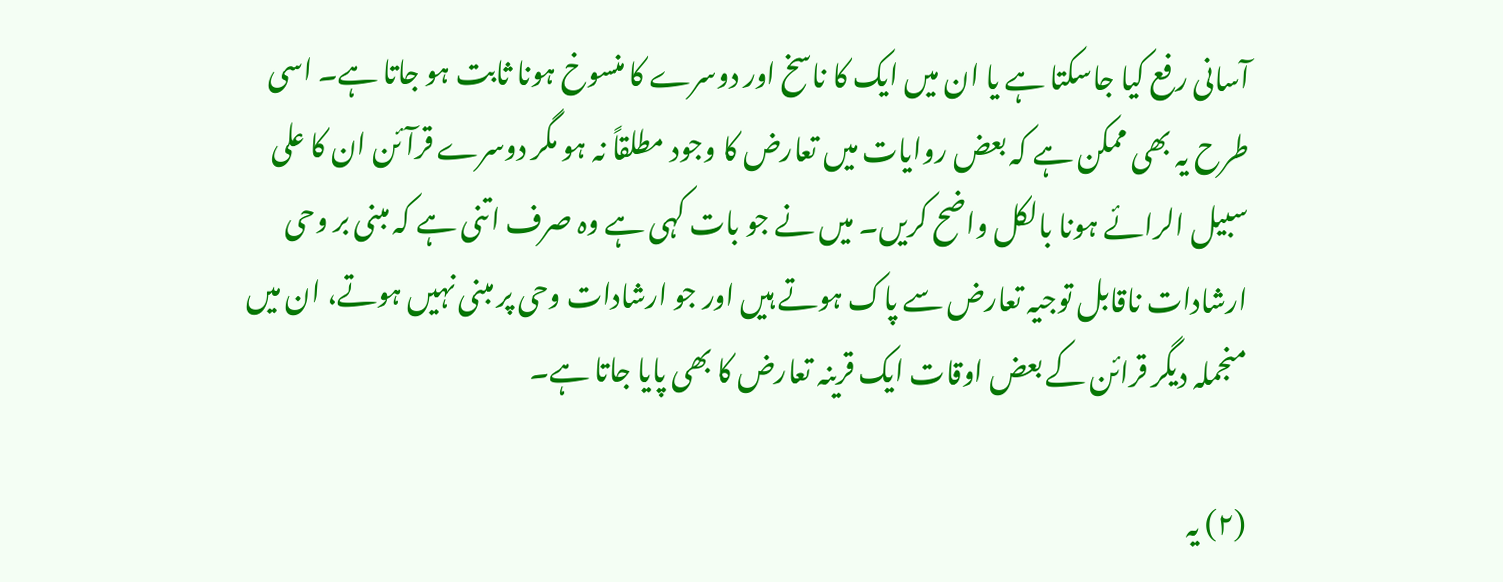آسانی رفع کیا جاسکتا ہے یا ان میں ایک کا ناسخ اور دوسرے کا منسوخ ہونا ثابت ہو جاتا ہے۔ اسی طرح یہ بھی ممکن ہے کہ بعض روایات میں تعارض کا وجود مطلقاً نہ ہو مگر دوسرے قرآئن ان کا علی سبیل الرائے ہونا بالکل واضح کریں۔ میں نے جو بات کہی ہے وہ صرف اتنی ہے کہ مبنی بر وحی ارشادات ناقابل توجیہ تعارض سے پاک ہوتے ہیں اور جو ارشادات وحی پر مبنی نہیں ہوتے، ان میں منجملہ دیگر قرائن کے بعض اوقات ایک قرینہ تعارض کا بھی پایا جاتا ہے۔

(۲) یہ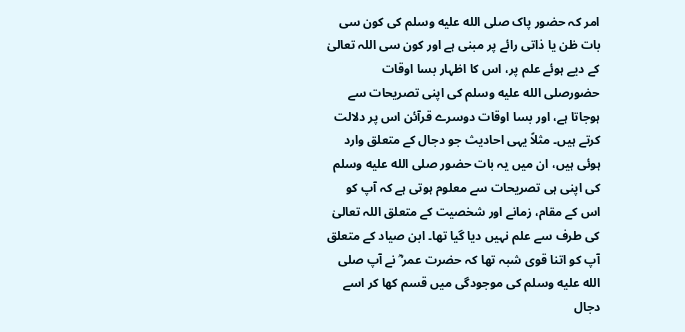امر کہ حضور پاک صلى الله عليه وسلم کی کون سی بات ظن یا ذاتی رائے پر مبنی ہے اور کون سی اللہ تعالیٰ کے دیے ہوئے علم پر، اس کا اظہار بسا اوقات حضورصلى الله عليه وسلم کی اپنی تصریحات سے ہوجاتا ہے، اور بسا اوقات دوسرے قرآئن اس پر دلالت کرتے ہیں۔ مثلاً یہی احادیث جو دجال کے متعلق وارد ہوئی ہیں، ان میں یہ بات حضور صلى الله عليه وسلم کی اپنی ہی تصریحات سے معلوم ہوتی ہے کہ آپ کو اس کے مقام، زمانے اور شخصیت کے متعلق اللہ تعالیٰ کی طرف سے علم نہیں دیا گیا تھا۔ ابن صیاد کے متعلق آپ کو اتنا قوی شبہ تھا کہ حضرت عمر ؓ نے آپ صلى الله عليه وسلم کی موجودگی میں قسم کھا کر اسے دجال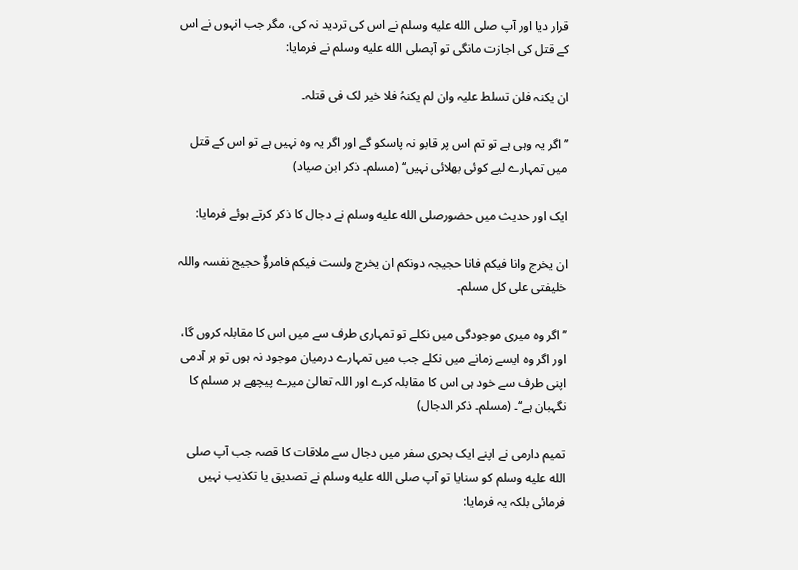قرار دیا اور آپ صلى الله عليه وسلم نے اس کی تردید نہ کی، مگر جب انہوں نے اس کے قتل کی اجازت مانگی تو آپصلى الله عليه وسلم نے فرمایا:

ان یکنہ فلن تسلط علیہ وان لم یکنہُ فلا خیر لک فی قتلہ۔

’’اگر یہ وہی ہے تو تم اس پر قابو نہ پاسکو گے اور اگر یہ وہ نہیں ہے تو اس کے قتل میں تمہارے لیے کوئی بھلائی نہیں‘‘ (مسلم۔ ذکر ابن صیاد)

ایک اور حدیث میں حضورصلى الله عليه وسلم نے دجال کا ذکر کرتے ہوئے فرمایا:

ان یخرج وانا فیکم فانا حجیجہ دونکم ان یخرج ولست فیکم فامرؤٌ حجیج نفسہ واللہ خلیفتی علی کل مسلم۔

’’اگر وہ میری موجودگی میں نکلے تو تمہاری طرف سے میں اس کا مقابلہ کروں گا، اور اگر وہ ایسے زمانے میں نکلے جب میں تمہارے درمیان موجود نہ ہوں تو ہر آدمی اپنی طرف سے خود ہی اس کا مقابلہ کرے اور اللہ تعالیٰ میرے پیچھے ہر مسلم کا نگہبان ہے‘‘۔ (مسلم۔ ذکر الدجال)

تمیم دارمی نے اپنے ایک بحری سفر میں دجال سے ملاقات کا قصہ جب آپ صلى الله عليه وسلم کو سنایا تو آپ صلى الله عليه وسلم نے تصدیق یا تکذیب نہیں فرمائی بلکہ یہ فرمایا: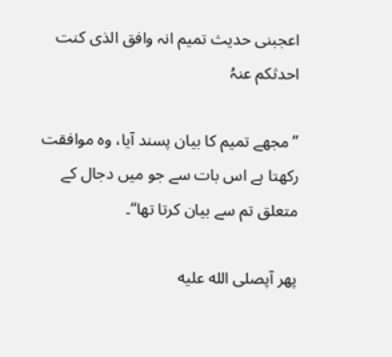اعجبنی حدیث تمیم انہ وافق الذی کنت احدثکم عنہُ

’’مجھے تمیم کا بیان پسند آیا، وہ موافقت رکھتا ہے اس بات سے جو میں دجال کے متعلق تم سے بیان کرتا تھا‘‘۔

پھر آپصلى الله عليه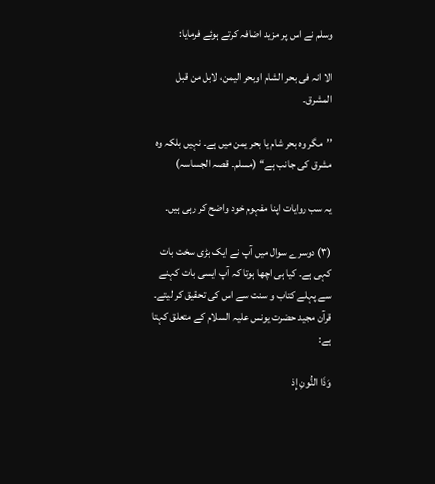وسلم نے اس پر مزید اضافہ کرتے ہوئے فرمایا:

الا انہ فی بحر الشام اوبحر الیمن، لابل من قبل المشرق۔

’’مگر وہ بحر شام یا بحر یمن میں ہے۔ نہیں بلکہ وہ مشرق کی جانب ہے‘‘ (مسلم۔ قصہ الجساسہ)

یہ سب روایات اپنا مفہوم خود واضح کر رہی ہیں۔

(۳) دوسرے سوال میں آپ نے ایک بڑی سخت بات کہی ہے۔ کیا ہی اچھا ہوتا کہ آپ ایسی بات کہنے سے پہلے کتاب و سنت سے اس کی تحقیق کر لیتے۔ قرآن مجید حضرت یونس علیہ السلام کے متعلق کہتا ہے:

وَذَا النُّونِ إِذ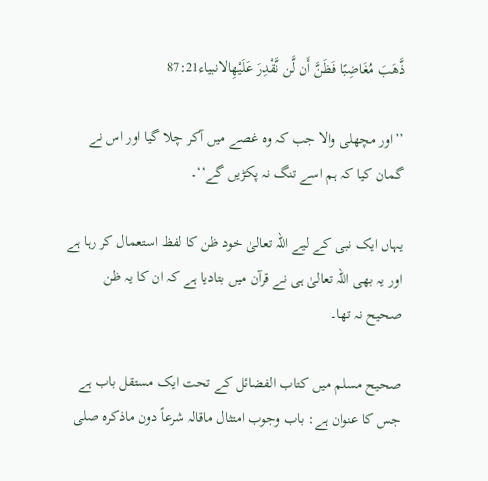ذَّهَبَ مُغَاضِبًا فَظَنَّ أَن لَّن نَّقْدِرَ عَلَيْهِالانبیاء87:21

’’اور مچھلی والا جب کہ وہ غصے میں آکر چلا گیا اور اس نے گمان کیا کہ ہم اسے تنگ نہ پکڑیں گے‘‘۔

یہاں ایک نبی کے لیے اللہ تعالیٰ خود ظن کا لفظ استعمال کر رہا ہے اور یہ بھی اللہ تعالیٰ ہی نے قرآن میں بتادیا ہے کہ ان کا یہ ظن صحیح نہ تھا۔

صحیح مسلم میں کتاب الفضائل کے تحت ایک مستقل باب ہے جس کا عنوان ہے: باب وجوب امتثال ماقالہ شرعاً دون ماذکرہ صلی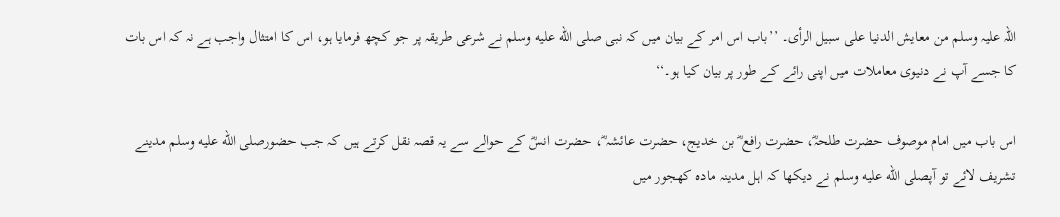اللہ علیہ وسلم من معایش الدنیا علی سبیل الرأی۔ ’’باب اس امر کے بیان میں کہ نبی صلى الله عليه وسلم نے شرعی طریقہ پر جو کچھ فرمایا ہو، اس کا امتثال واجب ہے نہ کہ اس بات کا جسے آپ نے دنیوی معاملات میں اپنی رائے کے طور پر بیان کیا ہو۔‘‘

اس باب میں امام موصوف حضرت طلحہؓ، حضرت رافع ؓ بن خدیج، حضرت عائشہ ؓ، حضرت انسؓ کے حوالے سے یہ قصہ نقل کرتے ہیں کہ جب حضورصلى الله عليه وسلم مدینے تشریف لائے تو آپصلى الله عليه وسلم نے دیکھا کہ اہل مدینہ مادہ کھجور میں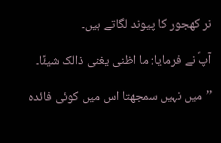نر کھجور کا پیوند لگاتے ہیں۔

آپؐ نے فرمایا: ما اظنی یغنی ذالک شیئًا۔

’’میں نہیں سمجھتا اس میں کوئی فائدہ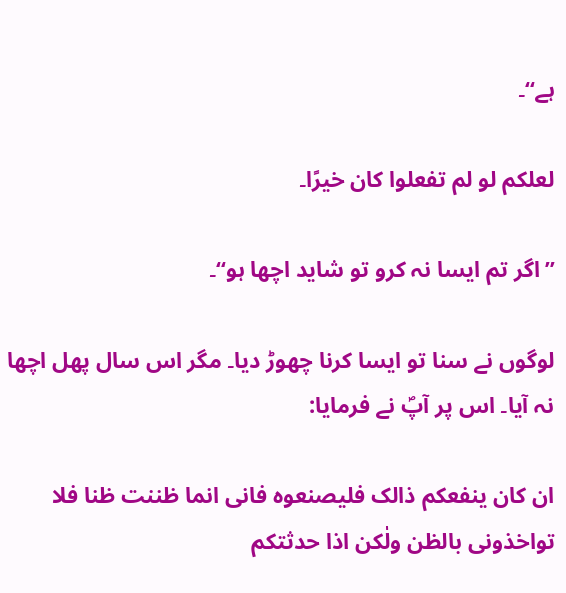ہے‘‘۔

لعلکم لو لم تفعلوا کان خیرًا۔

’’اگر تم ایسا نہ کرو تو شاید اچھا ہو‘‘۔

لوگوں نے سنا تو ایسا کرنا چھوڑ دیا۔ مگر اس سال پھل اچھا نہ آیا۔ اس پر آپؐ نے فرمایا:

ان کان ینفعکم ذالک فلیصنعوہ فانی انما ظننت ظنا فلا تواخذونی بالظن ولٰکن اذا حدثتکم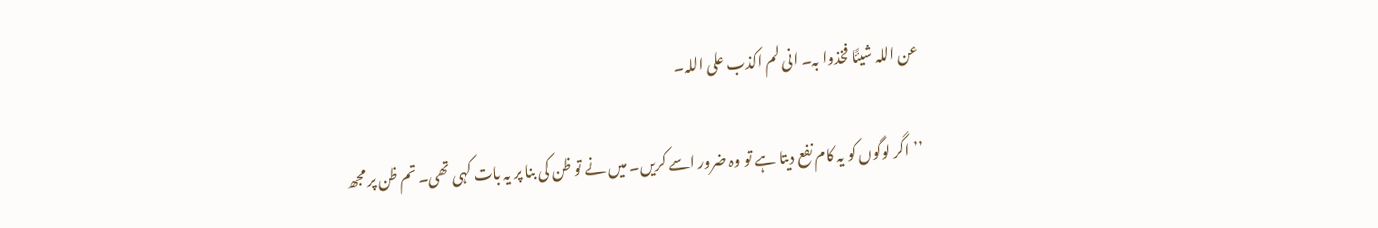عن اللہ شیئًا فخذوا بہ۔ انی لم اکذب علی اللہ۔

’’اگر لوگوں کو یہ کام نفع دیتا ہے تو وہ ضرور اسے کریں۔ میں نے تو ظن کی بنا پر یہ بات کہی تھی۔ تم ظن پر مجھ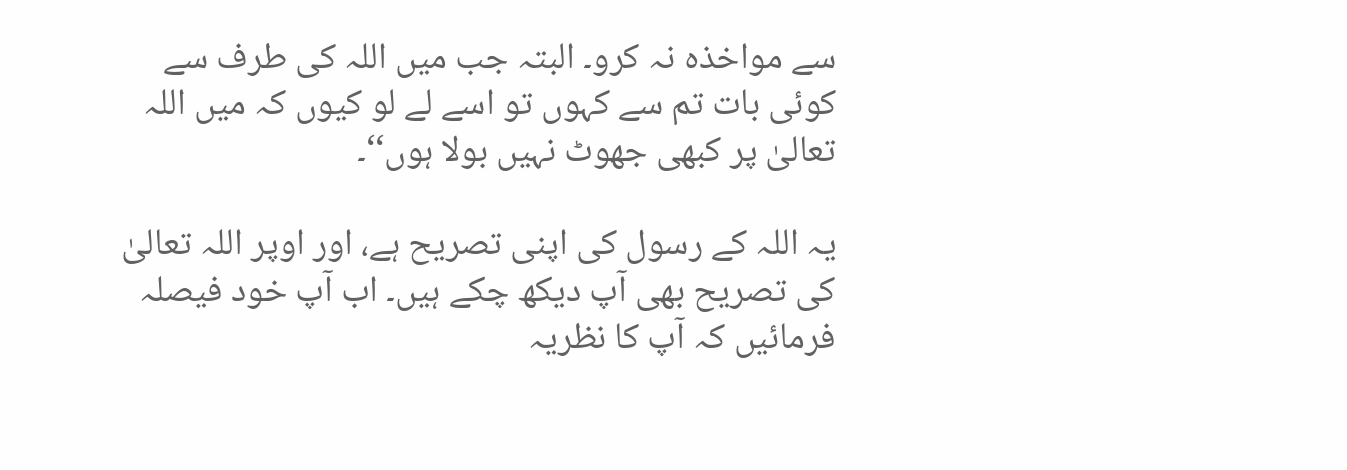سے مواخذہ نہ کرو۔ البتہ جب میں اللہ کی طرف سے کوئی بات تم سے کہوں تو اسے لے لو کیوں کہ میں اللہ تعالیٰ پر کبھی جھوٹ نہیں بولا ہوں‘‘۔

یہ اللہ کے رسول کی اپنی تصریح ہے، اور اوپر اللہ تعالیٰ کی تصریح بھی آپ دیکھ چکے ہیں۔ اب آپ خود فیصلہ فرمائیں کہ آپ کا نظریہ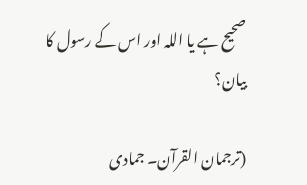صحیح ہے یا اللہ اور اس کے رسول کا بیان؟

(ترجمان القرآن۔ جمادی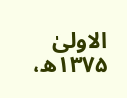الاولیٰ ۱۳۷۵ھ،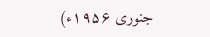جنوری ۱۹۵۶ء)